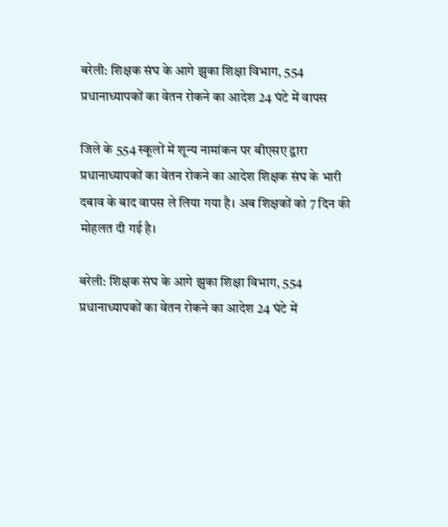बरेली: शिक्षक संघ के आगे झुका शिक्षा विभाग, 554 प्रधानाध्यापकों का वेतन रोकने का आदेश 24 घंटे में वापस

जिले के 554 स्कूलों में शून्य नामांकन पर बीएसए द्वारा प्रधानाध्यापकों का वेतन रोकने का आदेश शिक्षक संघ के भारी दबाव के बाद वापस ले लिया गया है। अब शिक्षकों को 7 दिन की मोहलत दी गई है।

बरेली: शिक्षक संघ के आगे झुका शिक्षा विभाग, 554 प्रधानाध्यापकों का वेतन रोकने का आदेश 24 घंटे में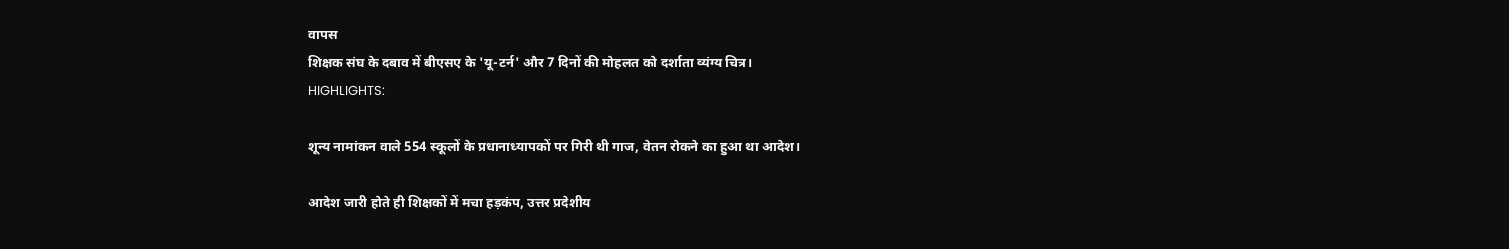वापस
शिक्षक संघ के दबाव में बीएसए के 'यू-टर्न' और 7 दिनों की मोहलत को दर्शाता व्यंग्य चित्र।
HIGHLIGHTS:

शून्य नामांकन वाले 554 स्कूलों के प्रधानाध्यापकों पर गिरी थी गाज, वेतन रोकने का हुआ था आदेश।

आदेश जारी होते ही शिक्षकों में मचा हड़कंप, उत्तर प्रदेशीय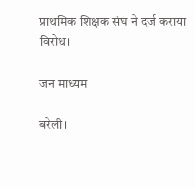प्राथमिक शिक्षक संघ ने दर्ज कराया विरोध।

जन माध्यम

बरेली।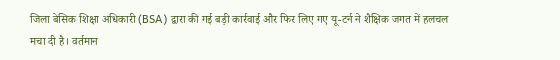जिला बेसिक शिक्षा अधिकारी (BSA) द्वारा की गई बड़ी कार्रवाई और फिर लिए गए यू-टर्न ने शैक्षिक जगत में हलचल मचा दी है। वर्तमान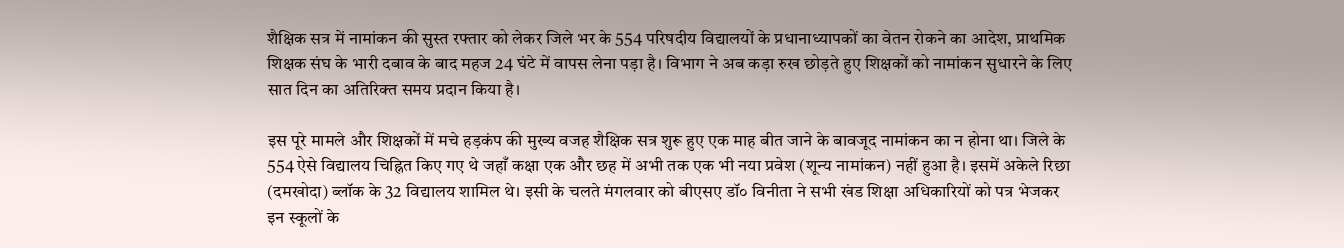शैक्षिक सत्र में नामांकन की सुस्त रफ्तार को लेकर जिले भर के 554 परिषदीय विद्यालयों के प्रधानाध्यापकों का वेतन रोकने का आदेश, प्राथमिक शिक्षक संघ के भारी दबाव के बाद महज 24 घंटे में वापस लेना पड़ा है। विभाग ने अब कड़ा रुख छोड़ते हुए शिक्षकों को नामांकन सुधारने के लिए सात दिन का अतिरिक्त समय प्रदान किया है।

इस पूरे मामले और शिक्षकों में मचे हड़कंप की मुख्य वजह शैक्षिक सत्र शुरू हुए एक माह बीत जाने के बावजूद नामांकन का न होना था। जिले के 554 ऐसे विद्यालय चिह्नित किए गए थे जहाँ कक्षा एक और छह में अभी तक एक भी नया प्रवेश (शून्य नामांकन) नहीं हुआ है। इसमें अकेले रिछा (दमखोदा) ब्लॉक के 32 विद्यालय शामिल थे। इसी के चलते मंगलवार को बीएसए डॉ० विनीता ने सभी खंड शिक्षा अधिकारियों को पत्र भेजकर इन स्कूलों के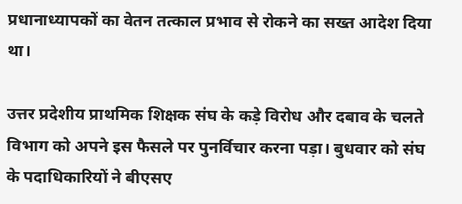प्रधानाध्यापकों का वेतन तत्काल प्रभाव से रोकने का सख्त आदेश दिया था।

उत्तर प्रदेशीय प्राथमिक शिक्षक संघ के कड़े विरोध और दबाव के चलते विभाग को अपने इस फैसले पर पुनर्विचार करना पड़ा। बुधवार को संघ के पदाधिकारियों ने बीएसए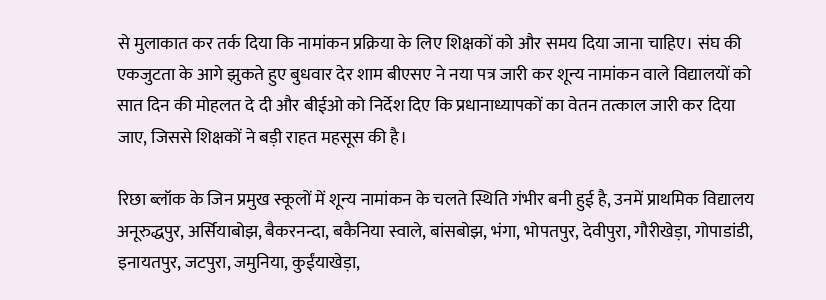से मुलाकात कर तर्क दिया कि नामांकन प्रक्रिया के लिए शिक्षकों को और समय दिया जाना चाहिए। संघ की एकजुटता के आगे झुकते हुए बुधवार देर शाम बीएसए ने नया पत्र जारी कर शून्य नामांकन वाले विद्यालयों को सात दिन की मोहलत दे दी और बीईओ को निर्देश दिए कि प्रधानाध्यापकों का वेतन तत्काल जारी कर दिया जाए, जिससे शिक्षकों ने बड़ी राहत महसूस की है।

रिछा ब्लॉक के जिन प्रमुख स्कूलों में शून्य नामांकन के चलते स्थिति गंभीर बनी हुई है, उनमें प्राथमिक विद्यालय अनूरुद्धपुर, अर्सियाबोझ, बैकरनन्दा, बकैनिया स्वाले, बांसबोझ, भंगा, भोपतपुर, देवीपुरा, गौरीखेड़ा, गोपाडांडी, इनायतपुर, जटपुरा, जमुनिया, कुईंयाखेड़ा,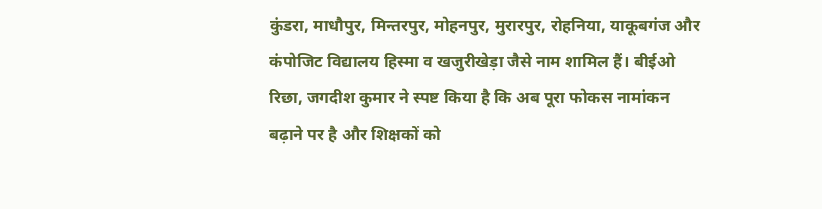कुंडरा, माधौपुर, मिन्तरपुर, मोहनपुर, मुरारपुर, रोहनिया, याकूबगंज और कंपोजिट विद्यालय हिस्मा व खजुरीखेड़ा जैसे नाम शामिल हैं। बीईओ रिछा, जगदीश कुमार ने स्पष्ट किया है कि अब पूरा फोकस नामांकन बढ़ाने पर है और शिक्षकों को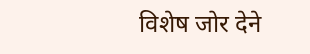विशेष जोर देने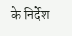के निर्देश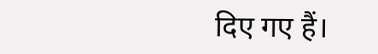दिए गए हैं।